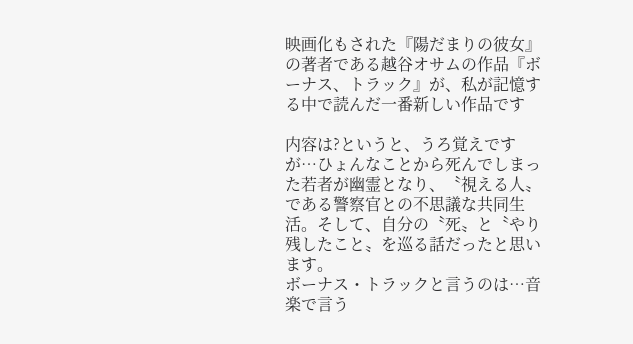映画化もされた『陽だまりの彼女』の著者である越谷オサムの作品『ボーナス、トラック』が、私が記憶する中で読んだ一番新しい作品です

内容は?というと、うろ覚えですが…ひょんなことから死んでしまった若者が幽霊となり、〝視える人〟である警察官との不思議な共同生活。そして、自分の〝死〟と〝やり残したこと〟を巡る話だったと思います。
ボーナス・トラックと言うのは…音楽で言う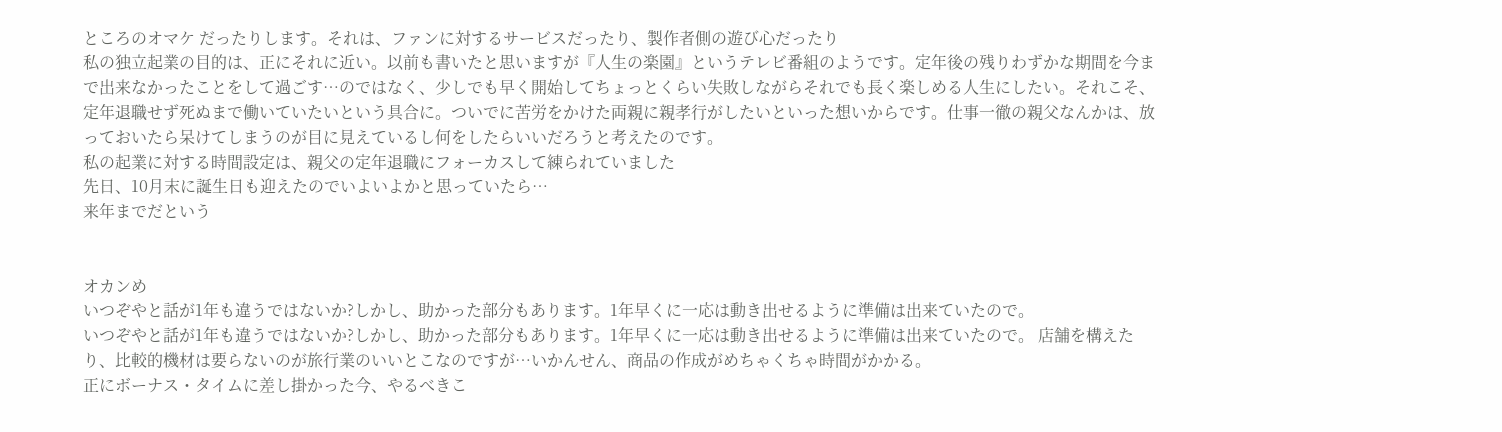ところのオマケ だったりします。それは、ファンに対するサービスだったり、製作者側の遊び心だったり
私の独立起業の目的は、正にそれに近い。以前も書いたと思いますが『人生の楽園』というテレビ番組のようです。定年後の残りわずかな期間を今まで出来なかったことをして過ごす…のではなく、少しでも早く開始してちょっとくらい失敗しながらそれでも長く楽しめる人生にしたい。それこそ、定年退職せず死ぬまで働いていたいという具合に。ついでに苦労をかけた両親に親孝行がしたいといった想いからです。仕事一徹の親父なんかは、放っておいたら呆けてしまうのが目に見えているし何をしたらいいだろうと考えたのです。
私の起業に対する時間設定は、親父の定年退職にフォーカスして練られていました
先日、10月末に誕生日も迎えたのでいよいよかと思っていたら…
来年までだという


オカンめ
いつぞやと話が1年も違うではないか?しかし、助かった部分もあります。1年早くに一応は動き出せるように準備は出来ていたので。
いつぞやと話が1年も違うではないか?しかし、助かった部分もあります。1年早くに一応は動き出せるように準備は出来ていたので。 店舗を構えたり、比較的機材は要らないのが旅行業のいいとこなのですが…いかんせん、商品の作成がめちゃくちゃ時間がかかる。
正にボーナス・タイムに差し掛かった今、やるべきこ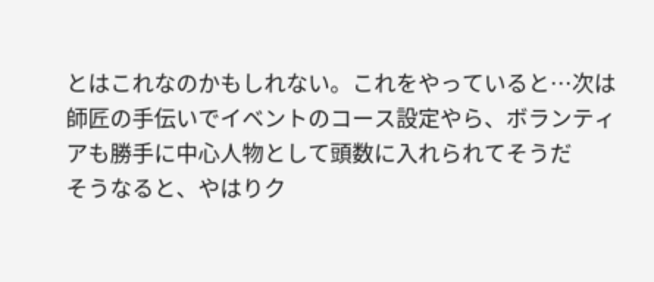とはこれなのかもしれない。これをやっていると…次は師匠の手伝いでイベントのコース設定やら、ボランティアも勝手に中心人物として頭数に入れられてそうだ
そうなると、やはりク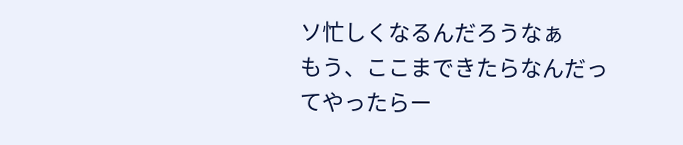ソ忙しくなるんだろうなぁ
もう、ここまできたらなんだってやったらー